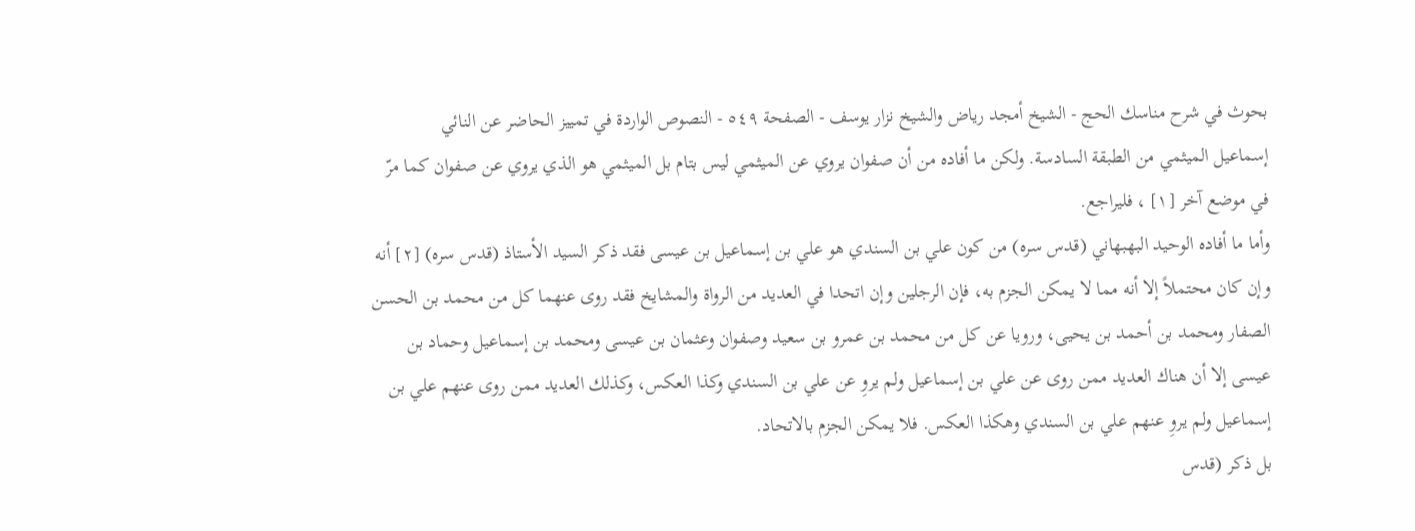بحوث في شرح مناسك الحج - الشيخ أمجد رياض والشيخ نزار يوسف - الصفحة ٥٤٩ - النصوص الواردة في تمييز الحاضر عن النائي
إسماعيل الميثمي من الطبقة السادسة. ولكن ما أفاده من أن صفوان يروي عن الميثمي ليس بتام بل الميثمي هو الذي يروي عن صفوان كما مرّ في موضع آخر [١] ، فليراجع.
وأما ما أفاده الوحيد البهبهاني (قدس سره) من كون علي بن السندي هو علي بن إسماعيل بن عيسى فقد ذكر السيد الأستاذ (قدس سره) [٢] أنه وإن كان محتملاً إلا أنه مما لا يمكن الجزم به، فإن الرجلين وإن اتحدا في العديد من الرواة والمشايخ فقد روى عنهما كل من محمد بن الحسن الصفار ومحمد بن أحمد بن يحيى، ورويا عن كل من محمد بن عمرو بن سعيد وصفوان وعثمان بن عيسى ومحمد بن إسماعيل وحماد بن عيسى إلا أن هناك العديد ممن روى عن علي بن إسماعيل ولم يروِ عن علي بن السندي وكذا العكس، وكذلك العديد ممن روى عنهم علي بن إسماعيل ولم يروِ عنهم علي بن السندي وهكذا العكس. فلا يمكن الجزم بالاتحاد.
بل ذكر (قدس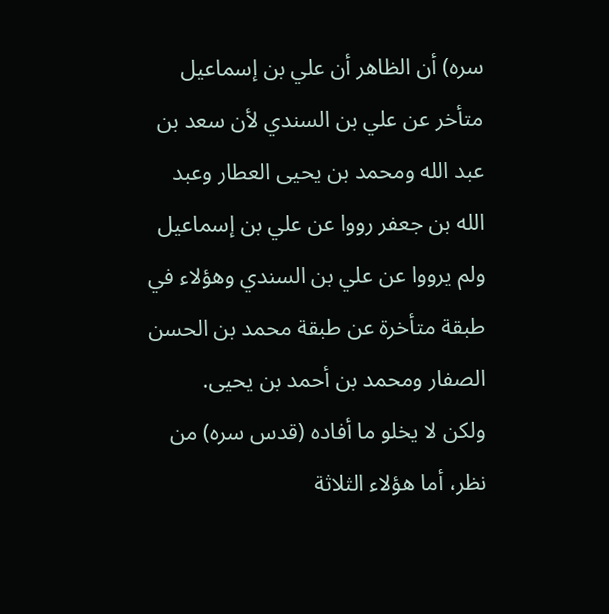سره) أن الظاهر أن علي بن إسماعيل متأخر عن علي بن السندي لأن سعد بن عبد الله ومحمد بن يحيى العطار وعبد الله بن جعفر رووا عن علي بن إسماعيل ولم يرووا عن علي بن السندي وهؤلاء في طبقة متأخرة عن طبقة محمد بن الحسن الصفار ومحمد بن أحمد بن يحيى.
ولكن لا يخلو ما أفاده (قدس سره) من نظر، أما هؤلاء الثلاثة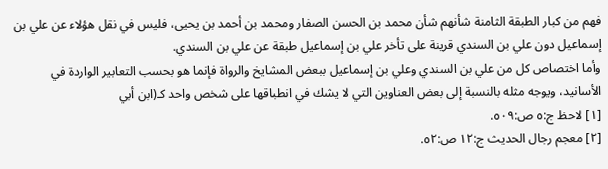فهم من كبار الطبقة الثامنة شأنهم شأن محمد بن الحسن الصفار ومحمد بن أحمد بن يحيى، فليس في نقل هؤلاء عن علي بن إسماعيل دون علي بن السندي قرينة على تأخر علي بن إسماعيل طبقة عن علي بن السندي.
وأما اختصاص كل من علي بن السندي وعلي بن إسماعيل ببعض المشايخ والرواة فإنما هو بحسب التعابير الواردة في الأسانيد، ويوجه مثله بالنسبة إلى بعض العناوين التي لا يشك في انطباقها على شخص واحد كـ(ابن أبي
[١] لاحظ ج:٥ ص:٥٠٩.
[٢] معجم رجال الحديث ج:١٢ ص:٥٢.